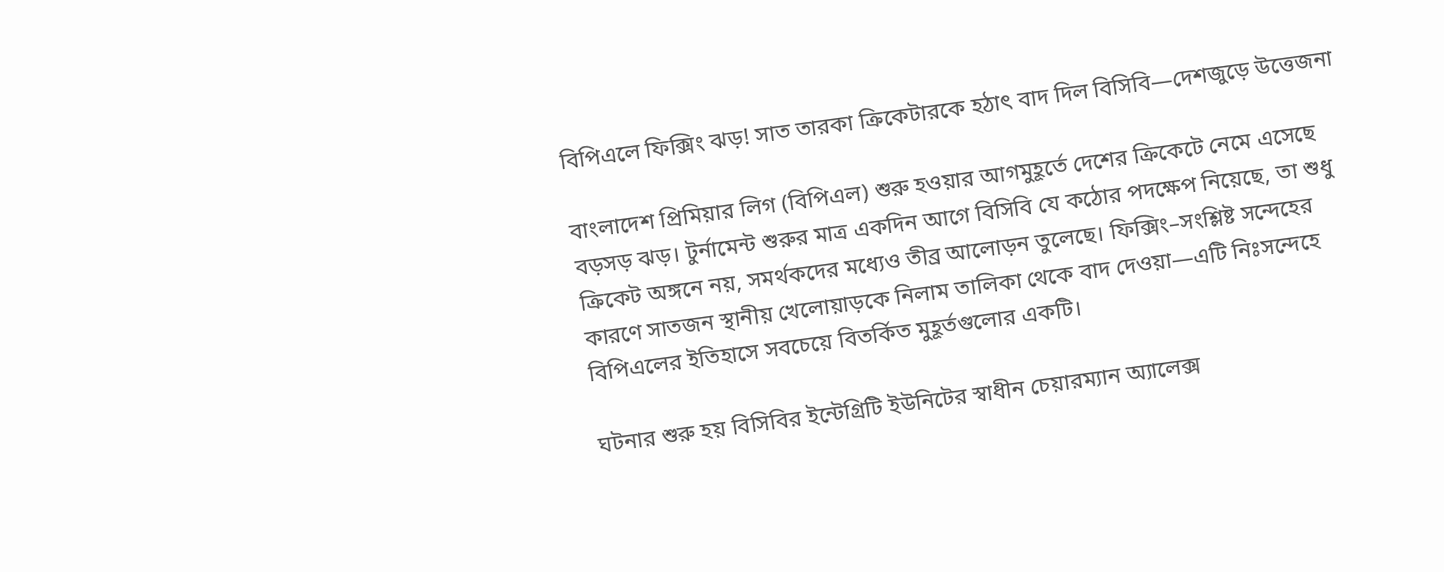বিপিএলে ফিক্সিং ঝড়! সাত তারকা ক্রিকেটারকে হঠাৎ বাদ দিল বিসিবি—দেশজুড়ে উত্তেজনা

বাংলাদেশ প্রিমিয়ার লিগ (বিপিএল) শুরু হওয়ার আগমুহূর্তে দেশের ক্রিকেটে নেমে এসেছে বড়সড় ঝড়। টুর্নামেন্ট শুরুর মাত্র একদিন আগে বিসিবি যে কঠোর পদক্ষেপ নিয়েছে, তা শুধু ক্রিকেট অঙ্গনে নয়, সমর্থকদের মধ্যেও তীব্র আলোড়ন তুলেছে। ফিক্সিং–সংশ্লিষ্ট সন্দেহের কারণে সাতজন স্থানীয় খেলোয়াড়কে নিলাম তালিকা থেকে বাদ দেওয়া—এটি নিঃসন্দেহে বিপিএলের ইতিহাসে সবচেয়ে বিতর্কিত মুহূর্তগুলোর একটি।

ঘটনার শুরু হয় বিসিবির ইন্টেগ্রিটি ইউনিটের স্বাধীন চেয়ারম্যান অ্যালেক্স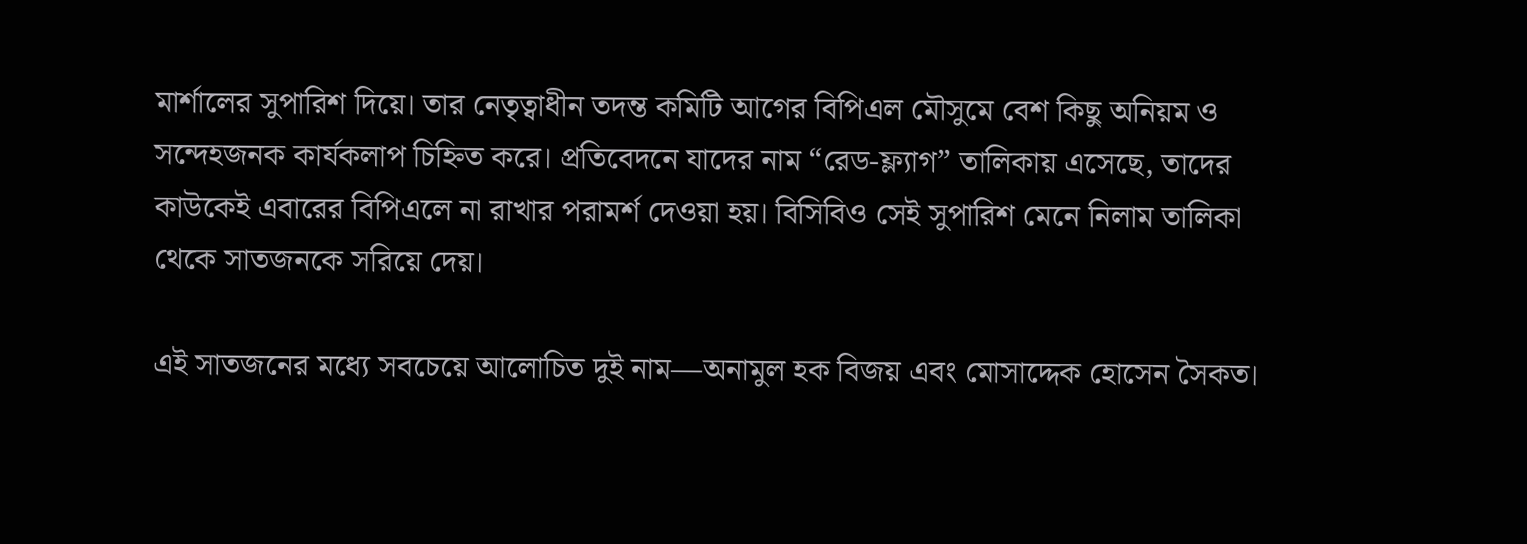মার্শালের সুপারিশ দিয়ে। তার নেতৃত্বাধীন তদন্ত কমিটি আগের বিপিএল মৌসুমে বেশ কিছু অনিয়ম ও সন্দেহজনক কার্যকলাপ চিহ্নিত করে। প্রতিবেদনে যাদের নাম “রেড-ফ্ল্যাগ” তালিকায় এসেছে, তাদের কাউকেই এবারের বিপিএলে না রাখার পরামর্শ দেওয়া হয়। বিসিবিও সেই সুপারিশ মেনে নিলাম তালিকা থেকে সাতজনকে সরিয়ে দেয়।

এই সাতজনের মধ্যে সবচেয়ে আলোচিত দুই নাম—অনামুল হক বিজয় এবং মোসাদ্দেক হোসেন সৈকত।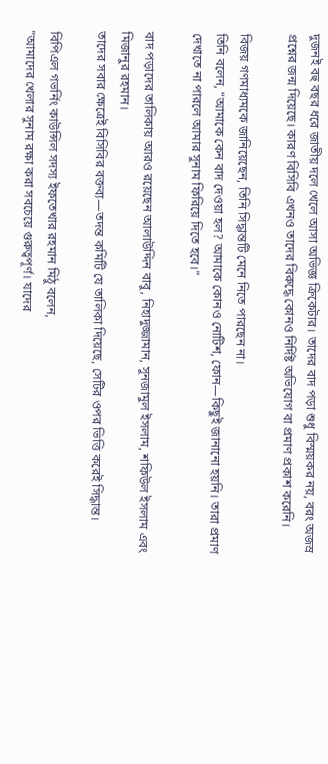দুজনই বহু বছর ধরে জাতীয় দলে খেলে আসা অভিজ্ঞ ক্রিকেটার। তাদের বাদ পড়া শুধু বিস্ময়কর নয়, বরং অজস্র প্রশ্নের জন্ম দিয়েছে। কারণ বিসিবি এখনও তাদের বিরুদ্ধে কোনও নির্দিষ্ট অভিযোগ বা প্রমাণ প্রকাশ করেনি।

বিজয় গণমাধ্যমকে জানিয়েছেন, তিনি সিদ্ধান্তটি মেনে নিতে পারছেন না।
তিনি বলেন, “আমাকে কেন বাদ দেওয়া হল? আমাকে কোনও নোটিশ, ফোন—কিছুই জানানো হয়নি। তারা প্রমাণ দেখাতে না পারলে আমার সুনাম ফিরিয়ে দিতে হবে।”

বাদ পড়াদের তালিকায় আরও রয়েছেন আলাউদ্দিন বাবু, নিহাদুজ্জামান, সুনজামুল ইসলাম, শফিউল ইসলাম এবং মিজানুর রহমান।
তাদের সবার ক্ষেত্রেই বিসিবির বক্তব্য—তদন্ত কমিটি যে তালিকা দিয়েছে, সেটির ওপর ভিত্তি করেই সিদ্ধান্ত।

বিপিএল গভর্নিং কাউন্সিল সদস্য ইফতেখার রহমান মিঠু বলেন,
“আমাদের খেলার সুনাম রক্ষা করা সবচেয়ে গুরুত্বপূর্ণ। যাদের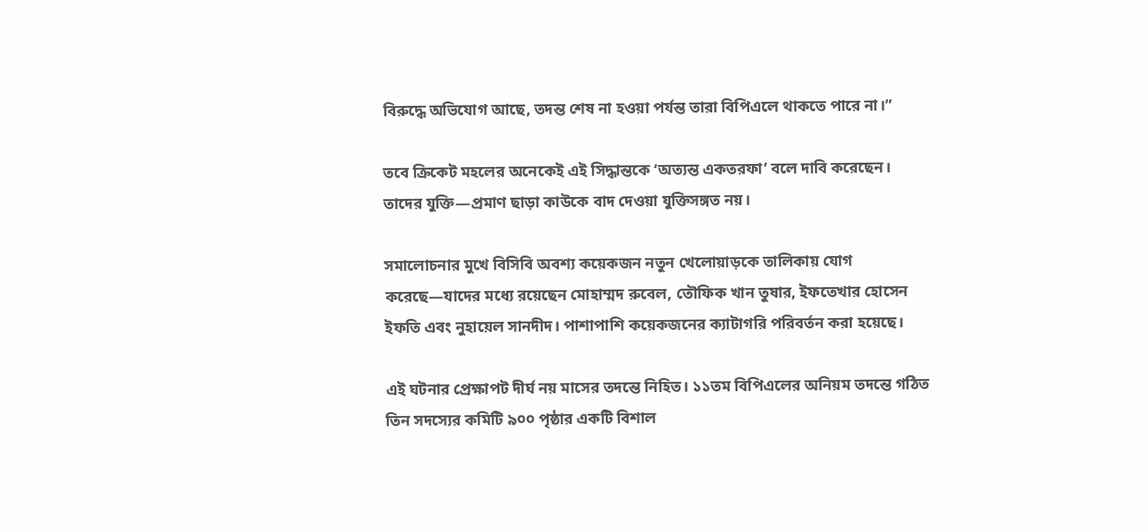বিরুদ্ধে অভিযোগ আছে, তদন্ত শেষ না হওয়া পর্যন্ত তারা বিপিএলে থাকতে পারে না।”

তবে ক্রিকেট মহলের অনেকেই এই সিদ্ধান্তকে ‘অত্যন্ত একতরফা’ বলে দাবি করেছেন। তাদের যুক্তি—প্রমাণ ছাড়া কাউকে বাদ দেওয়া যুক্তিসঙ্গত নয়।

সমালোচনার মুখে বিসিবি অবশ্য কয়েকজন নতুন খেলোয়াড়কে তালিকায় যোগ করেছে—যাদের মধ্যে রয়েছেন মোহাম্মদ রুবেল, তৌফিক খান তুষার, ইফতেখার হোসেন ইফতি এবং নুহায়েল সানদীদ। পাশাপাশি কয়েকজনের ক্যাটাগরি পরিবর্তন করা হয়েছে।

এই ঘটনার প্রেক্ষাপট দীর্ঘ নয় মাসের তদন্তে নিহিত। ১১তম বিপিএলের অনিয়ম তদন্তে গঠিত তিন সদস্যের কমিটি ৯০০ পৃষ্ঠার একটি বিশাল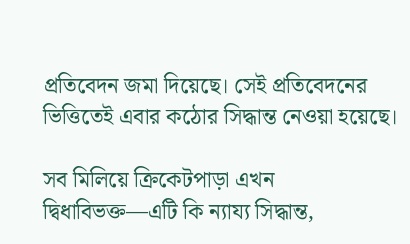প্রতিবেদন জমা দিয়েছে। সেই প্রতিবেদনের ভিত্তিতেই এবার কঠোর সিদ্ধান্ত নেওয়া হয়েছে।

সব মিলিয়ে ক্রিকেটপাড়া এখন দ্বিধাবিভক্ত—এটি কি ন্যায্য সিদ্ধান্ত,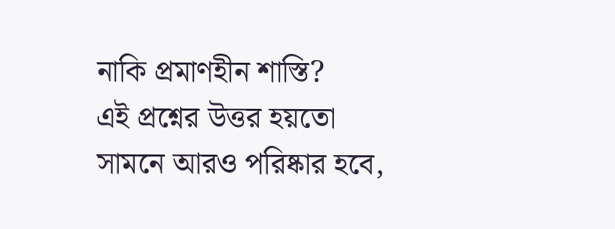নাকি প্রমাণহীন শাস্তি?
এই প্রশ্নের উত্তর হয়তো সামনে আরও পরিষ্কার হবে,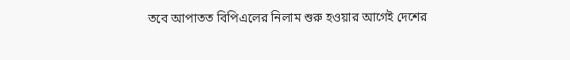তবে আপাতত বিপিএলের নিলাম শুরু হওয়ার আগেই দেশের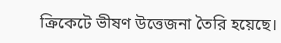ক্রিকেটে ভীষণ উত্তেজনা তৈরি হয়েছে।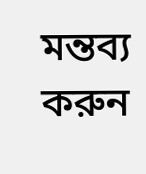মন্তব্য করুন